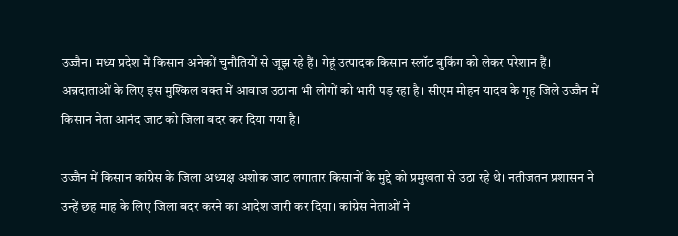उज्जैन। मध्य प्रदेश में किसान अनेकों चुनौतियों से जूझ रहे हैं। गेहूं उत्पादक किसान स्लॉट बुकिंग को लेकर परेशान हैं। अन्नदाताओं के लिए इस मुश्किल वक्त में आवाज उठाना भी लोगों को भारी पड़ रहा है। सीएम मोहन यादव के गृह जिले उज्जैन में किसान नेता आनंद जाट को जिला बदर कर दिया गया है।

उज्जैन में किसान कांग्रेस के जिला अध्यक्ष अशोक जाट लगातार किसानों के मुद्दे को प्रमुखता से उठा रहे थे। नतीजतन प्रशासन ने उन्हें छह माह के लिए जिला बदर करने का आदेश जारी कर दिया। कांग्रेस नेताओं ने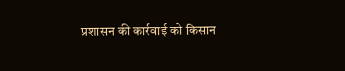प्रशासन की कार्रवाई को किसान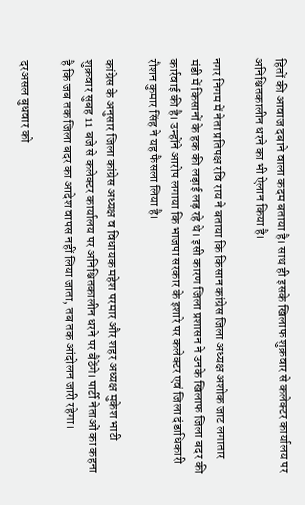हितों की आवाज दबाने वाला कदम बताया है। साथ ही इसके खिलाफ शुक्रवार से कलेक्टर कार्यालय पर अनिश्चितकालीन धरने का भी ऐलान किया है।

नगर निगम में नेता प्रतिपक्ष रवि राय ने बताया कि किसान कांग्रेस जिला अध्यक्ष अशोक जाट लगातार मंडी में किसानों के हक की लड़ाई लड़ रहे थे। इसी कारण जिला प्रशासन ने उनके खिलाफ जिला बदर की कार्रवाई की है। उन्होंने आरोप लगाया कि भाजपा सरकार के इशारे पर कलेक्टर एवं जिला दंडाधिकारी रौशन कुमार सिंह ने यह फैसला लिया है।

कांग्रेस के अनुसार जिला कांग्रेस अध्यक्ष व विधायक महेश परमार और शहर अध्यक्ष मुकेश भाटी शुक्रवार सुबह 11 बजे से कलेक्टर कार्यालय पर अनिश्चितकालीन धरने पर बैठेंगे। पार्टी नेताओं का कहना है कि जब तक जिला बदर का आदेश वापस नहीं लिया जाता, तब तक आंदोलन जारी रहेगा।

दरअसल बुधवार को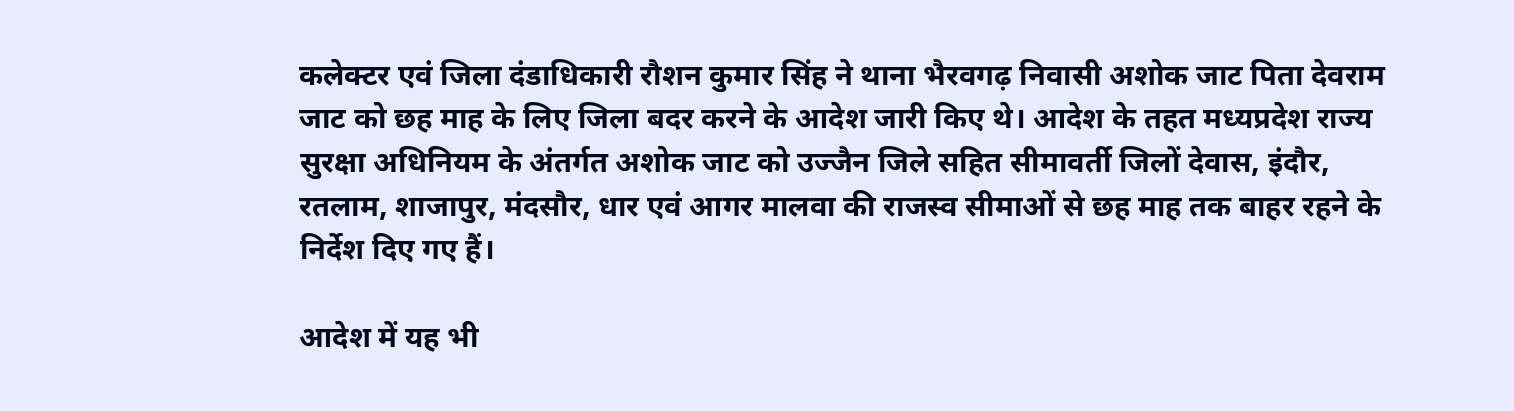कलेक्टर एवं जिला दंडाधिकारी रौशन कुमार सिंह ने थाना भैरवगढ़ निवासी अशोक जाट पिता देवराम जाट को छह माह के लिए जिला बदर करने के आदेश जारी किए थे। आदेश के तहत मध्यप्रदेश राज्य सुरक्षा अधिनियम के अंतर्गत अशोक जाट को उज्जैन जिले सहित सीमावर्ती जिलों देवास, इंदौर, रतलाम, शाजापुर, मंदसौर, धार एवं आगर मालवा की राजस्व सीमाओं से छह माह तक बाहर रहने के निर्देश दिए गए हैं।

आदेश में यह भी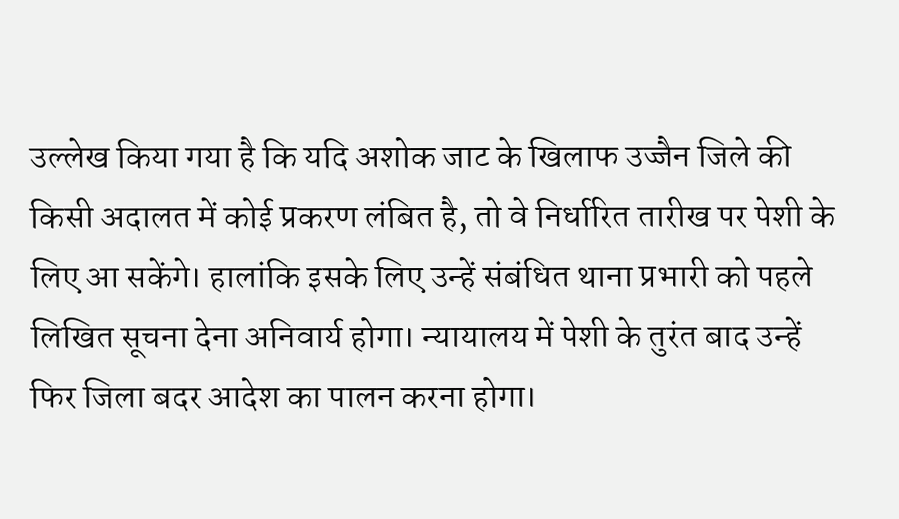उल्लेख किया गया है कि यदि अशोक जाट के खिलाफ उज्जैन जिले की किसी अदालत में कोई प्रकरण लंबित है, तो वे निर्धारित तारीख पर पेशी के लिए आ सकेंगे। हालांकि इसके लिए उन्हें संबंधित थाना प्रभारी को पहले लिखित सूचना देना अनिवार्य होगा। न्यायालय में पेशी के तुरंत बाद उन्हें फिर जिला बदर आदेश का पालन करना होगा।